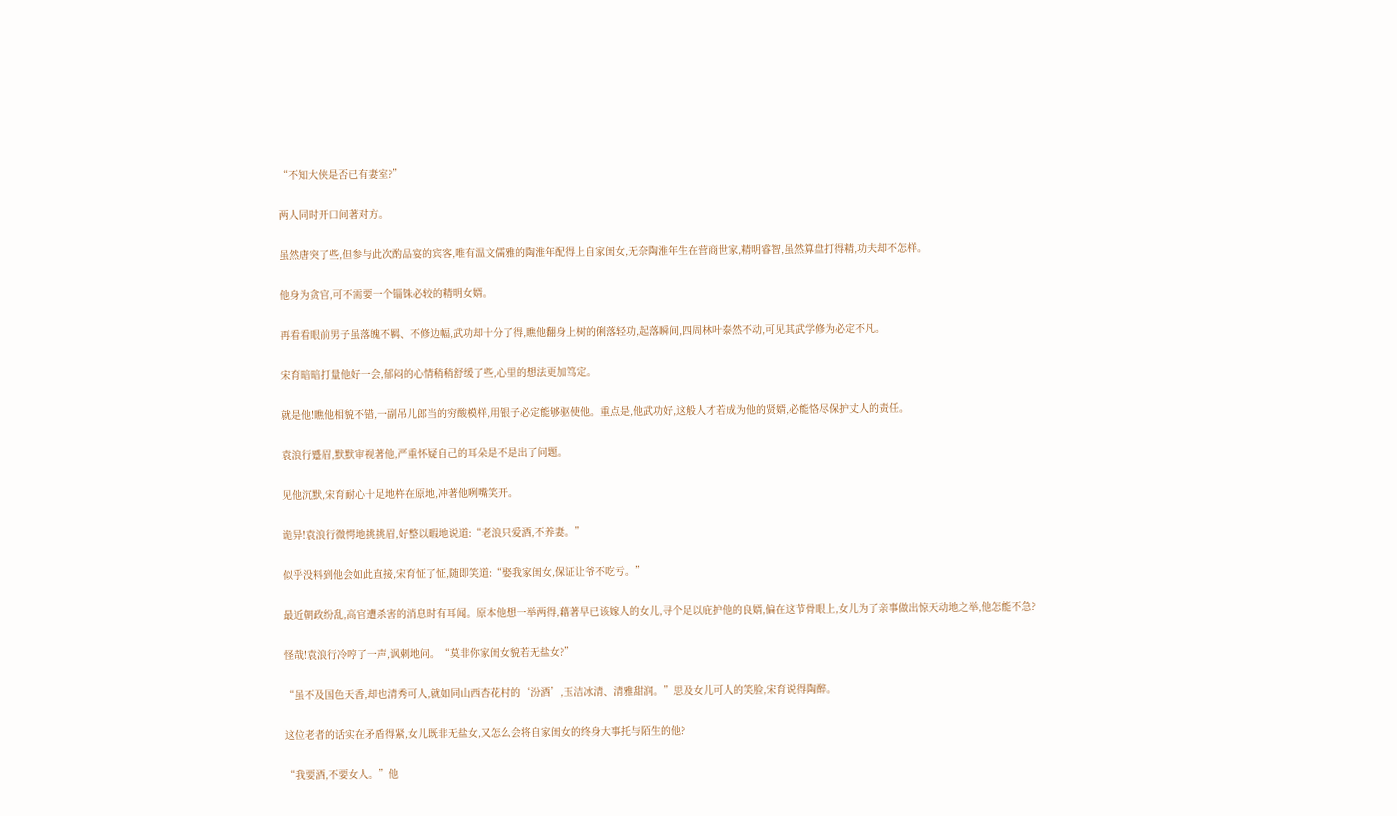“不知大侠是否已有妻室?”

两人同时开口间著对方。

虽然唐突了些,但参与此次酌品宴的宾客,唯有温文儒雅的陶淮年配得上自家闺女,无奈陶淮年生在营商世家,精明睿智,虽然算盘打得精,功夫却不怎样。

他身为贪官,可不需要一个锱铢必较的精明女婿。

再看看眼前男子虽落魄不羁、不修边幅,武功却十分了得,瞧他翻身上树的俐落轻功,起落瞬间,四周林叶泰然不动,可见其武学修为必定不凡。

宋育暗暗打量他好一会,郁闷的心情稍稍舒缓了些,心里的想法更加笃定。

就是他!瞧他相貌不错,一副吊儿郎当的穷酸模样,用银子必定能够驱使他。重点是,他武功好,这般人才若成为他的贤婿,必能恪尽保护丈人的责任。

袁浪行蹙眉,默默审视著他,严重怀疑自己的耳朵是不是出了问题。

见他沉默,宋育耐心十足地杵在原地,冲著他咧嘴笑开。

诡异!袁浪行微愕地挑挑眉,好整以暇地说道:“老浪只爱酒,不养妻。”

似乎没料到他会如此直接,宋育怔了怔,随即笑道:“娶我家闺女,保证让爷不吃亏。”

最近朝政纷乱,高官遭杀害的消息时有耳闻。原本他想一举两得,藉著早已该嫁人的女儿,寻个足以庇护他的良婿,偏在这节骨眼上,女儿为了亲事做出惊天动地之举,他怎能不急?

怪哉!袁浪行冷哼了一声,讽刺地问。“莫非你家闺女貌若无盐女?”

“虽不及国色天香,却也清秀可人,就如同山西杏花村的‘汾酒’,玉洁冰清、清雅甜润。”思及女儿可人的笑脸,宋育说得陶醉。

这位老者的话实在矛盾得紧,女儿既非无盐女,又怎么会将自家闺女的终身大事托与陌生的他?

“我要酒,不要女人。”他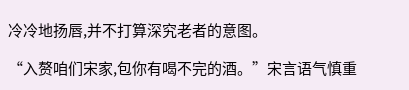冷冷地扬唇,并不打算深究老者的意图。

“入赘咱们宋家,包你有喝不完的酒。”宋言语气慎重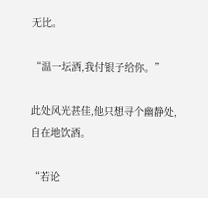无比。

“温一坛酒,我付银子给你。”

此处风光甚佳,他只想寻个幽静处,自在地饮酒。

“若论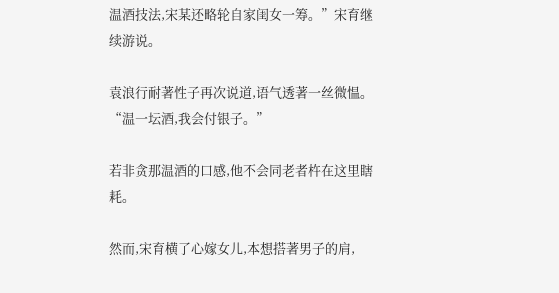温酒技法,宋某还略轮自家闺女一筹。”宋育继续游说。

袁浪行耐著性子再次说道,语气透著一丝微愠。“温一坛酒,我会付银子。”

若非贪那温酒的口感,他不会同老者杵在这里瞎耗。

然而,宋育横了心嫁女儿,本想搭著男子的肩,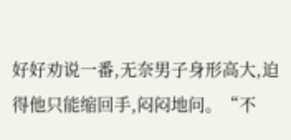好好劝说一番,无奈男子身形高大,迫得他只能缩回手,闷闷地问。“不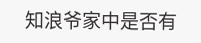知浪爷家中是否有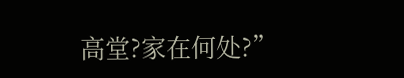高堂?家在何处?”